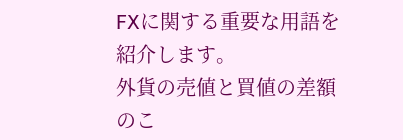FXに関する重要な用語を紹介します。
外貨の売値と買値の差額のこ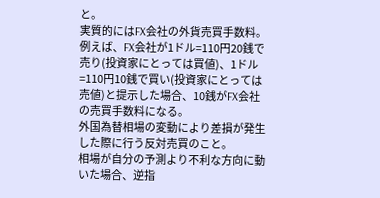と。
実質的にはFX会社の外貨売買手数料。
例えば、FX会社が1ドル=110円20銭で売り(投資家にとっては買値)、1ドル=110円10銭で買い(投資家にとっては売値)と提示した場合、10銭がFX会社の売買手数料になる。
外国為替相場の変動により差損が発生した際に行う反対売買のこと。
相場が自分の予測より不利な方向に動いた場合、逆指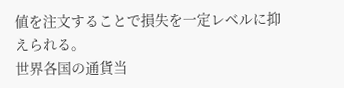値を注文することで損失を一定レベルに抑えられる。
世界各国の通貨当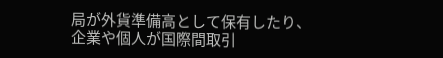局が外貨準備高として保有したり、企業や個人が国際間取引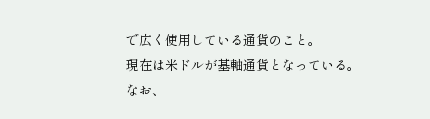で広く使用している通貨のこと。
現在は米ドルが基軸通貨となっている。
なお、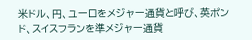米ドル、円、ユーロをメジャー通貨と呼び、英ポンド、スイスフランを準メジャー通貨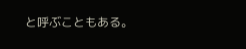と呼ぶこともある。